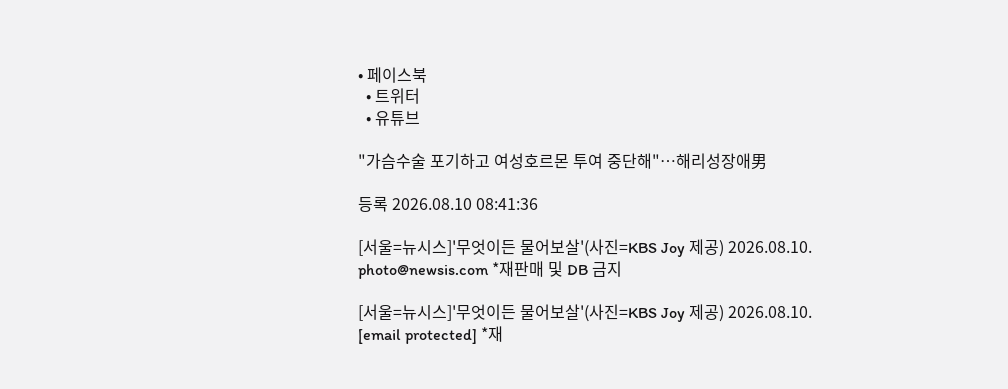• 페이스북
  • 트위터
  • 유튜브

"가슴수술 포기하고 여성호르몬 투여 중단해"…해리성장애男

등록 2026.08.10 08:41:36

[서울=뉴시스]'무엇이든 물어보살'(사진=KBS Joy 제공) 2026.08.10. photo@newsis.com *재판매 및 DB 금지

[서울=뉴시스]'무엇이든 물어보살'(사진=KBS Joy 제공) 2026.08.10. [email protected] *재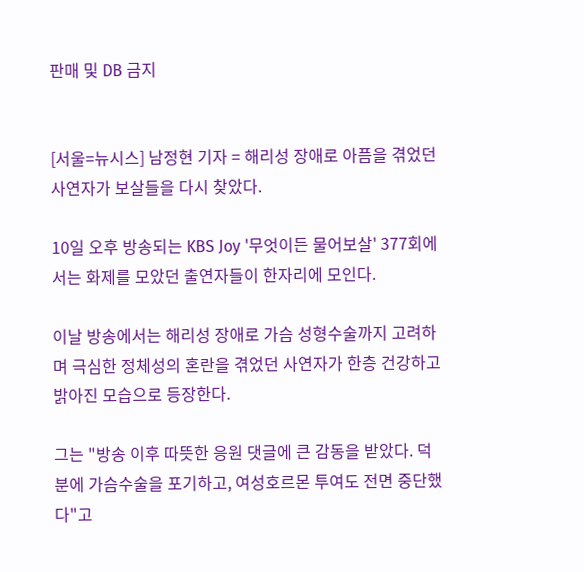판매 및 DB 금지


[서울=뉴시스] 남정현 기자 = 해리성 장애로 아픔을 겪었던 사연자가 보살들을 다시 찾았다.

10일 오후 방송되는 KBS Joy '무엇이든 물어보살' 377회에서는 화제를 모았던 출연자들이 한자리에 모인다.

이날 방송에서는 해리성 장애로 가슴 성형수술까지 고려하며 극심한 정체성의 혼란을 겪었던 사연자가 한층 건강하고 밝아진 모습으로 등장한다.

그는 "방송 이후 따뜻한 응원 댓글에 큰 감동을 받았다. 덕분에 가슴수술을 포기하고, 여성호르몬 투여도 전면 중단했다"고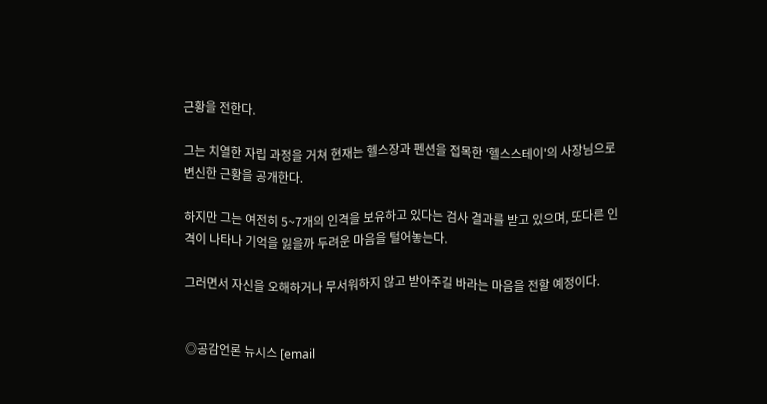근황을 전한다.

그는 치열한 자립 과정을 거쳐 현재는 헬스장과 펜션을 접목한 '헬스스테이'의 사장님으로 변신한 근황을 공개한다.

하지만 그는 여전히 5~7개의 인격을 보유하고 있다는 검사 결과를 받고 있으며, 또다른 인격이 나타나 기억을 잃을까 두려운 마음을 털어놓는다.

그러면서 자신을 오해하거나 무서워하지 않고 받아주길 바라는 마음을 전할 예정이다.


◎공감언론 뉴시스 [email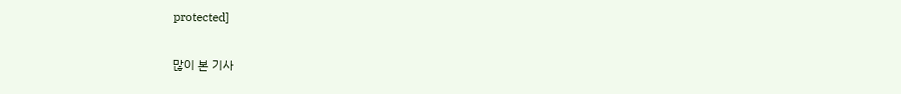protected]

많이 본 기사